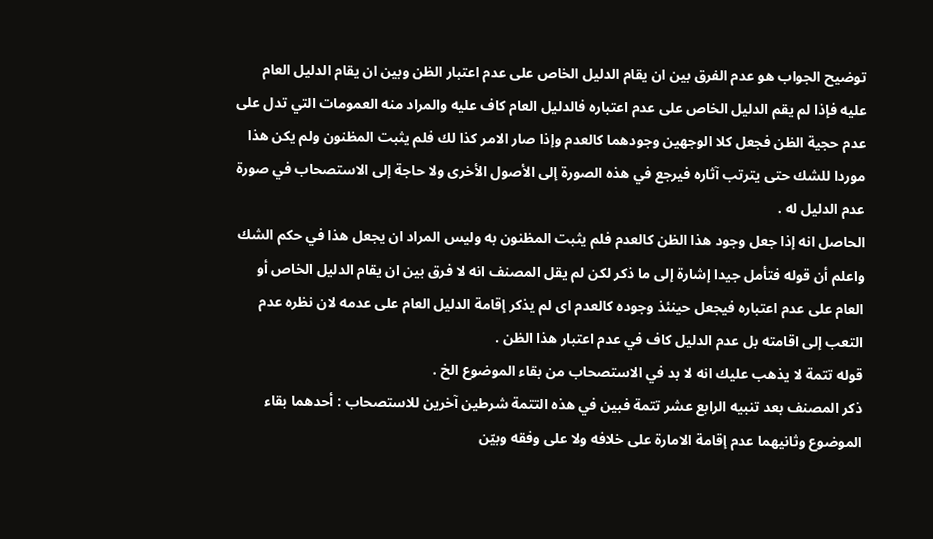توضيح الجواب هو عدم الفرق بين ان يقام الدليل الخاص على عدم اعتبار الظن وبين ان يقام الدليل العام عليه فإذا لم يقم الدليل الخاص على عدم اعتباره فالدليل العام كاف عليه والمراد منه العمومات التي تدل على عدم حجية الظن فجعل كلا الوجهين وجودهما كالعدم وإذا صار الامر كذا لك فلم يثبت المظنون ولم يكن هذا موردا للشك حتى يترتب آثاره فيرجع في هذه الصورة إلى الأصول الأخرى ولا حاجة إلى الاستصحاب في صورة عدم الدليل له .
الحاصل انه إذا جعل وجود هذا الظن كالعدم فلم يثبت المظنون به وليس المراد ان يجعل هذا في حكم الشك واعلم أن قوله فتأمل جيدا إشارة إلى ما ذكر لكن لم يقل المصنف انه لا فرق بين ان يقام الدليل الخاص أو العام على عدم اعتباره فيجعل حينئذ وجوده كالعدم اى لم يذكر إقامة الدليل العام على عدمه لان نظره عدم التعب إلى اقامته بل عدم الدليل كاف في عدم اعتبار هذا الظن .
قوله تتمة لا يذهب عليك انه لا بد في الاستصحاب من بقاء الموضوع الخ .
ذكر المصنف بعد تنبيه الرابع عشر تتمة فبين في هذه التتمة شرطين آخرين للاستصحاب : أحدهما بقاء الموضوع وثانيهما عدم إقامة الامارة على خلافه ولا على وفقه وبيّن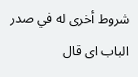شروط أخرى له في صدر الباب اى قال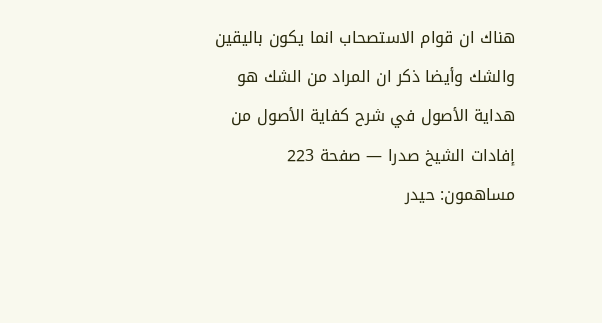هناك ان قوام الاستصحاب انما يكون باليقين والشك وأيضا ذكر ان المراد من الشك هو
هداية الأصول في شرح كفاية الأصول من إفادات الشيخ صدرا — صفحة 223
مساهمون: حيدر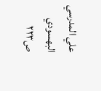علي المدرسي البهسودي
ص٢٢٣